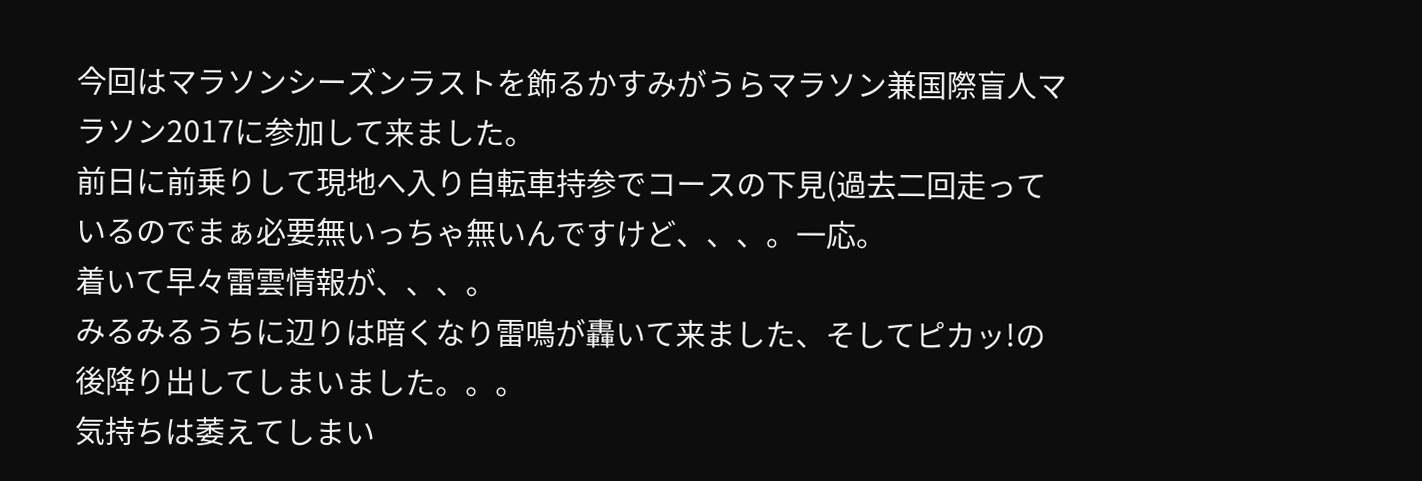今回はマラソンシーズンラストを飾るかすみがうらマラソン兼国際盲人マラソン2017に参加して来ました。
前日に前乗りして現地へ入り自転車持参でコースの下見(過去二回走っているのでまぁ必要無いっちゃ無いんですけど、、、。一応。
着いて早々雷雲情報が、、、。
みるみるうちに辺りは暗くなり雷鳴が轟いて来ました、そしてピカッ!の後降り出してしまいました。。。
気持ちは萎えてしまい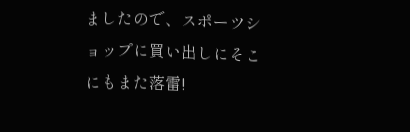ましたので、スポーツショップに買い出しにそこにもまた落雷!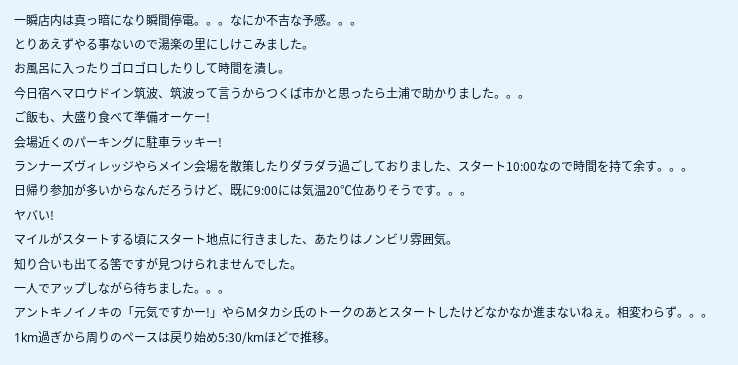一瞬店内は真っ暗になり瞬間停電。。。なにか不吉な予感。。。
とりあえずやる事ないので湯楽の里にしけこみました。
お風呂に入ったりゴロゴロしたりして時間を潰し。
今日宿へマロウドイン筑波、筑波って言うからつくば市かと思ったら土浦で助かりました。。。
ご飯も、大盛り食べて準備オーケー!
会場近くのパーキングに駐車ラッキー!
ランナーズヴィレッジやらメイン会場を散策したりダラダラ過ごしておりました、スタート10:00なので時間を持て余す。。。
日帰り参加が多いからなんだろうけど、既に9:00には気温20℃位ありそうです。。。
ヤバい!
マイルがスタートする頃にスタート地点に行きました、あたりはノンビリ雰囲気。
知り合いも出てる筈ですが見つけられませんでした。
一人でアップしながら待ちました。。。
アントキノイノキの「元気ですかー!」やらMタカシ氏のトークのあとスタートしたけどなかなか進まないねぇ。相変わらず。。。
1km過ぎから周りのペースは戻り始め5:30/kmほどで推移。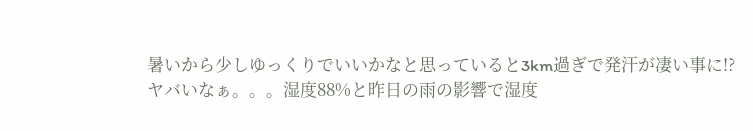暑いから少しゆっくりでいいかなと思っていると3km過ぎで発汗が凄い事に!?
ヤバいなぁ。。。湿度88%と昨日の雨の影響で湿度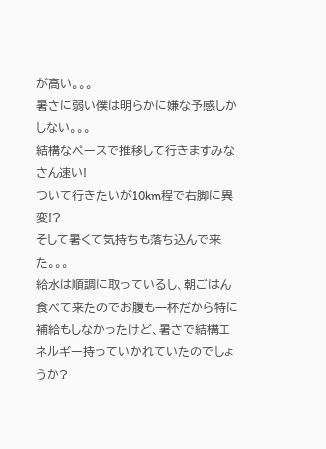が高い。。。
暑さに弱い僕は明らかに嫌な予感しかしない。。。
結構なペースで推移して行きますみなさん速い!
ついて行きたいが10km程で右脚に異変!?
そして暑くて気持ちも落ち込んで来た。。。
給水は順調に取っているし、朝ごはん食べて来たのでお腹も一杯だから特に補給もしなかったけど、暑さで結構エネルギー持っていかれていたのでしょうか?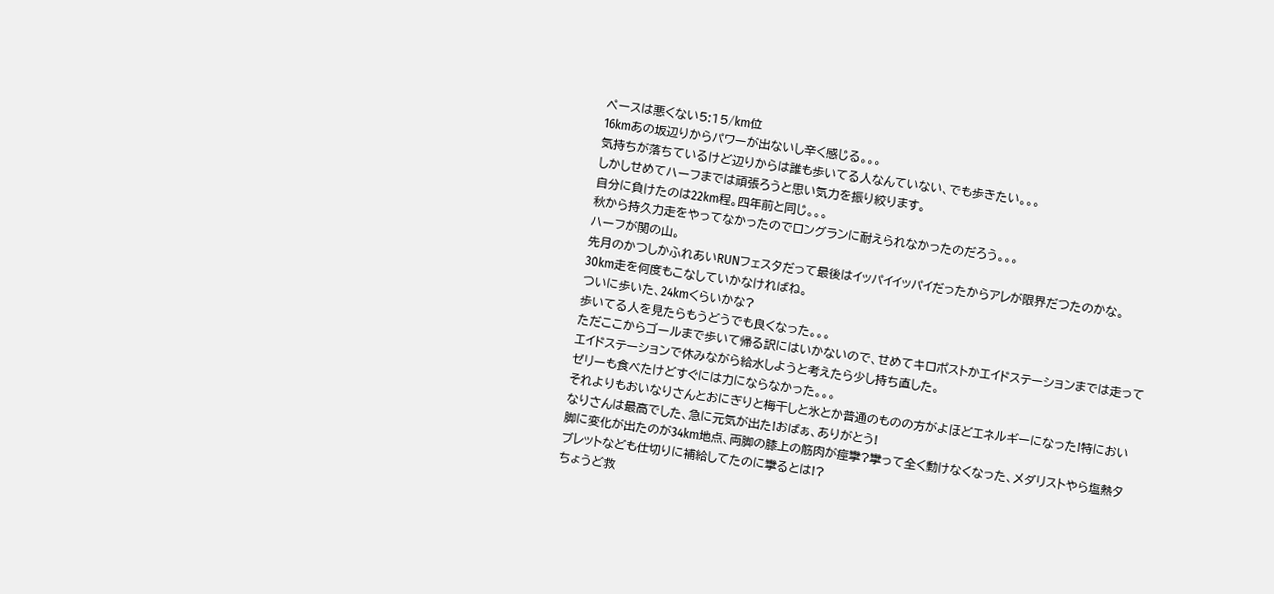ペースは悪くない5:15/km位
16kmあの坂辺りからパワーが出ないし辛く感じる。。。
気持ちが落ちているけど辺りからは誰も歩いてる人なんていない、でも歩きたい。。。
しかしせめてハーフまでは頑張ろうと思い気力を振り絞ります。
自分に負けたのは22km程。四年前と同じ。。。
秋から持久力走をやってなかったのでロングランに耐えられなかったのだろう。。。
ハーフが関の山。
先月のかつしかふれあいRUNフェスタだって最後はイッパイイッパイだったからアレが限界だつたのかな。
30km走を何度もこなしていかなければね。
ついに歩いた、24kmくらいかな?
歩いてる人を見たらもうどうでも良くなった。。。
ただここからゴールまで歩いて帰る訳にはいかないので、せめてキロポストかエイドステーションまでは走ってエイドステーションで休みながら給水しようと考えたら少し持ち直した。
ゼリーも食べたけどすぐには力にならなかった。。。
それよりもおいなりさんとおにぎりと梅干しと氷とか普通のものの方がよほどエネルギーになった!特においなりさんは最高でした、急に元気が出た!おばぁ、ありがとう!
脚に変化が出たのが34km地点、両脚の膝上の筋肉が痙攣?攣って全く動けなくなった、メダリストやら塩熱タブレットなども仕切りに補給してたのに攣るとは!?
ちょうど救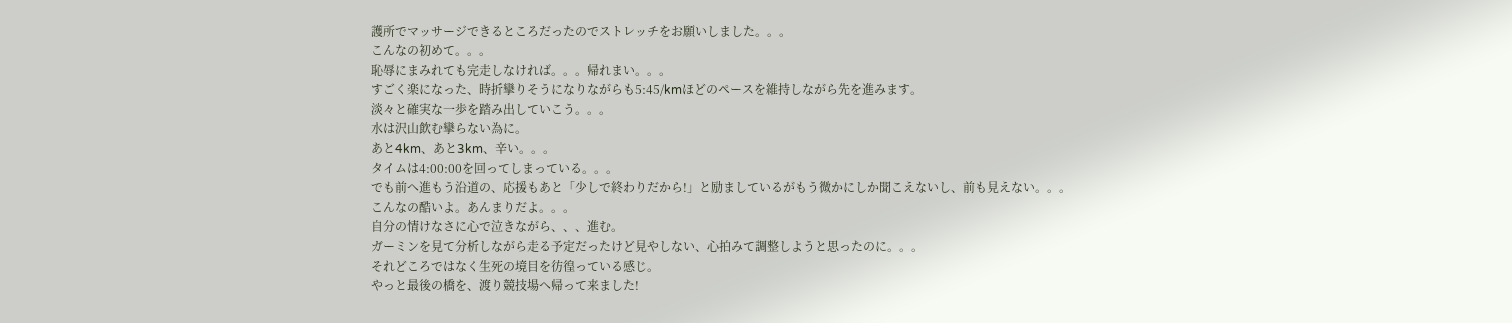護所でマッサージできるところだったのでストレッチをお願いしました。。。
こんなの初めて。。。
恥辱にまみれても完走しなければ。。。帰れまい。。。
すごく楽になった、時折攣りそうになりながらも5:45/kmほどのペースを維持しながら先を進みます。
淡々と確実な一歩を踏み出していこう。。。
水は沢山飲む攣らない為に。
あと4km、あと3km、辛い。。。
タイムは4:00:00を回ってしまっている。。。
でも前へ進もう沿道の、応援もあと「少しで終わりだから!」と励ましているがもう微かにしか聞こえないし、前も見えない。。。
こんなの酷いよ。あんまりだよ。。。
自分の情けなさに心で泣きながら、、、進む。
ガーミンを見て分析しながら走る予定だったけど見やしない、心拍みて調整しようと思ったのに。。。
それどころではなく生死の境目を彷徨っている感じ。
やっと最後の橋を、渡り競技場へ帰って来ました!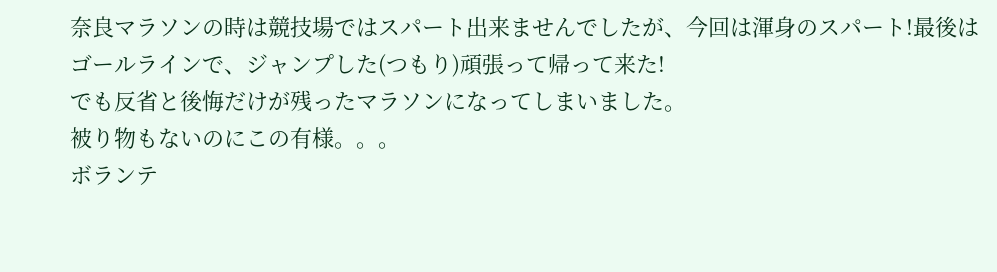奈良マラソンの時は競技場ではスパート出来ませんでしたが、今回は渾身のスパート!最後はゴールラインで、ジャンプした(つもり)頑張って帰って来た!
でも反省と後悔だけが残ったマラソンになってしまいました。
被り物もないのにこの有様。。。
ボランテ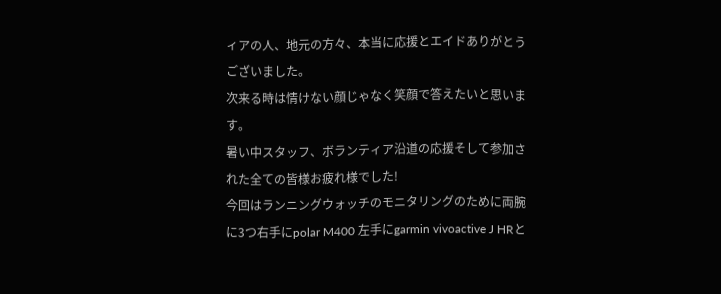ィアの人、地元の方々、本当に応援とエイドありがとうございました。
次来る時は情けない顔じゃなく笑顔で答えたいと思います。
暑い中スタッフ、ボランティア沿道の応援そして参加された全ての皆様お疲れ様でした!
今回はランニングウォッチのモニタリングのために両腕に3つ右手にpolar M400 左手にgarmin vivoactive J HRと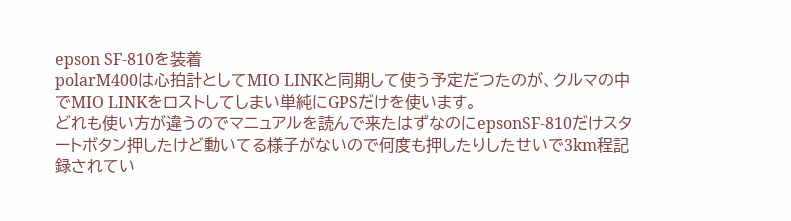epson SF-810を装着
polarM400は心拍計としてMIO LINKと同期して使う予定だつたのが、クルマの中でMIO LINKをロストしてしまい単純にGPSだけを使います。
どれも使い方が違うのでマニュアルを読んで来たはずなのにepsonSF-810だけスタートボタン押したけど動いてる様子がないので何度も押したりしたせいで3km程記録されてい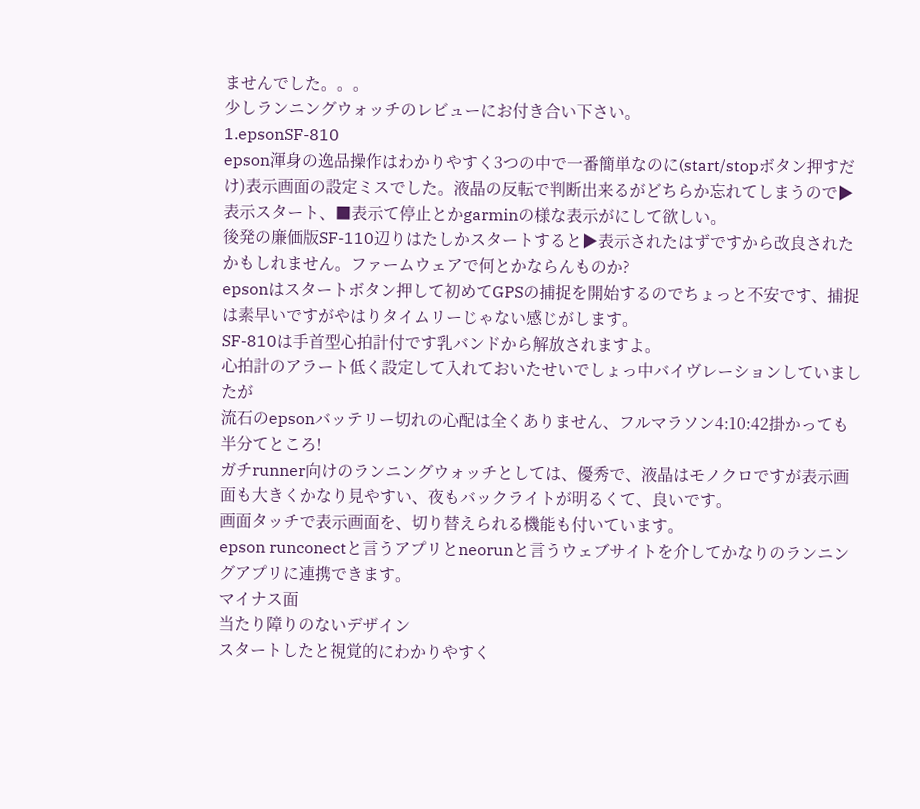ませんでした。。。
少しランニングウォッチのレビューにお付き合い下さい。
1.epsonSF-810
epson渾身の逸品操作はわかりやすく3つの中で一番簡単なのに(start/stopボタン押すだけ)表示画面の設定ミスでした。液晶の反転で判断出来るがどちらか忘れてしまうので▶表示スタート、■表示て停止とかgarminの様な表示がにして欲しい。
後発の廉価版SF-110辺りはたしかスタートすると▶表示されたはずですから改良されたかもしれません。ファームウェアで何とかならんものか?
epsonはスタートボタン押して初めてGPSの捕捉を開始するのでちょっと不安です、捕捉は素早いですがやはりタイムリーじゃない感じがします。
SF-810は手首型心拍計付です乳バンドから解放されますよ。
心拍計のアラート低く設定して入れておいたせいでしょっ中バイヴレーションしていましたが
流石のepsonバッテリー切れの心配は全くありません、フルマラソン4:10:42掛かっても半分てところ!
ガチrunner向けのランニングウォッチとしては、優秀で、液晶はモノクロですが表示画面も大きくかなり見やすい、夜もバックライトが明るくて、良いです。
画面タッチで表示画面を、切り替えられる機能も付いています。
epson runconectと言うアプリとneorunと言うウェブサイトを介してかなりのランニングアプリに連携できます。
マイナス面
当たり障りのないデザイン
スタートしたと視覚的にわかりやすく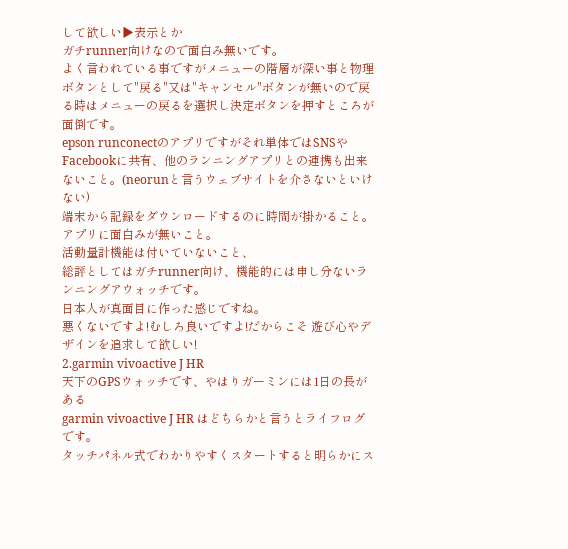して欲しい▶表示とか
ガチrunner向けなので面白み無いです。
よく言われている事ですがメニューの階層が深い事と物理ボタンとして"戻る"又は"キャンセル"ボタンが無いので戻る時はメニューの戻るを選択し決定ボタンを押すところが面倒です。
epson runconectのアプリですがそれ単体ではSNSやFacebookに共有、他のランニングアプリとの連携も出来ないこと。(neorunと言うウェブサイトを介さないといけない)
端末から記録をダウンロードするのに時間が掛かること。
アプリに面白みが無いこと。
活動量計機能は付いていないこと、
総評としてはガチrunner向け、機能的には申し分ないランニングアウォッチです。
日本人が真面目に作った感じですね。
悪くないですよ!むしろ良いですよ!だからこそ 遊び心やデザインを追求して欲しい!
2.garmin vivoactive J HR
天下のGPSウォッチです、やはりガーミンには1日の長がある
garmin vivoactive J HR はどちらかと言うとライフログです。
タッチパネル式でわかりやすくスタートすると明らかにス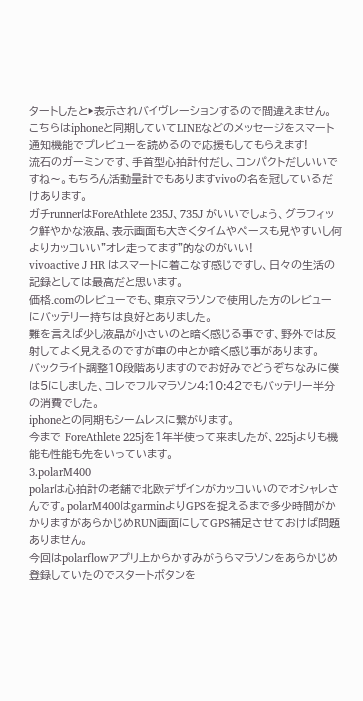タートしたと▶表示されバイヴレーションするので間違えません。
こちらはiphoneと同期していてLINEなどのメッセージをスマート通知機能でプレビューを読めるので応援もしてもらえます!
流石のガーミンです、手首型心拍計付だし、コンパクトだしいいですね〜。もちろん活動量計でもありますvivoの名を冠しているだけあります。
ガチrunnerはForeAthlete 235J、735J がいいでしょう、グラフィック鮮やかな液晶、表示画面も大きくタイムやペースも見やすいし何よりカッコいい"オレ走ってます"的なのがいい!
vivoactive J HR はスマートに着こなす感じですし、日々の生活の記録としては最高だと思います。
価格.comのレビューでも、東京マラソンで使用した方のレビューにバッテリー持ちは良好とありました。
難を言えば少し液晶が小さいのと暗く感じる事です、野外では反射してよく見えるのですが車の中とか暗く感じ事があります。
バックライト調整10段階ありますのでお好みでどうぞちなみに僕は5にしました、コレでフルマラソン4:10:42でもバッテリー半分の消費でした。
iphoneとの同期もシームレスに繋がります。
今まで ForeAthlete 225jを1年半使って来ましたが、225jよりも機能も性能も先をいっています。
3.polarM400
polarは心拍計の老舗で北欧デザインがカッコいいのでオシャレさんです。polarM400はgarminよりGPSを捉えるまで多少時間がかかりますがあらかじめRUN画面にしてGPS補足させておけば問題ありません。
今回はpolarflowアプリ上からかすみがうらマラソンをあらかじめ登録していたのでスタートボタンを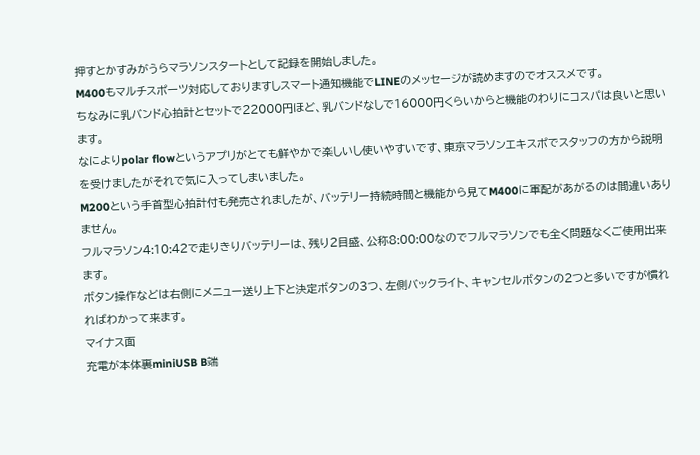押すとかすみがうらマラソンスタートとして記録を開始しました。
M400もマルチスポーツ対応しておりますしスマート通知機能でLINEのメッセージが読めますのでオススメです。
ちなみに乳バンド心拍計とセットで22000円ほど、乳バンドなしで16000円くらいからと機能のわりにコスパは良いと思います。
なによりpolar flowというアプリがとても鮮やかで楽しいし使いやすいです、東京マラソンエキスポでスタッフの方から説明を受けましたがそれで気に入ってしまいました。
M200という手首型心拍計付も発売されましたが、バッテリー持続時間と機能から見てM400に軍配があがるのは間違いありません。
フルマラソン4:10:42で走りきりバッテリーは、残り2目盛、公称8:00:00なのでフルマラソンでも全く問題なくご使用出来ます。
ボタン操作などは右側にメニュー送り上下と決定ボタンの3つ、左側バックライト、キャンセルボタンの2つと多いですが慣れればわかって来ます。
マイナス面
充電が本体裏miniUSB B端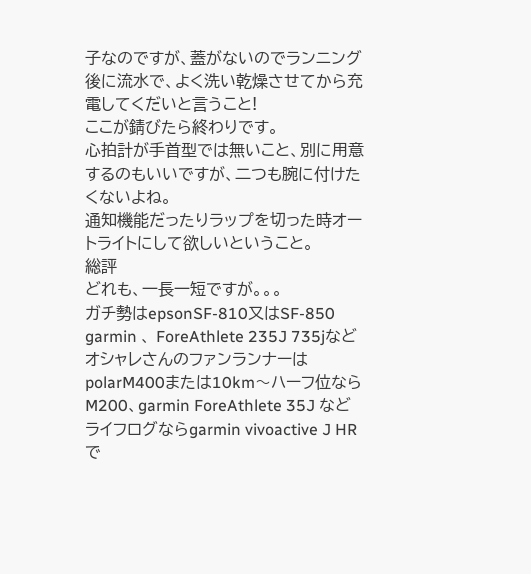子なのですが、蓋がないのでランニング後に流水で、よく洗い乾燥させてから充電してくだいと言うこと!
ここが錆びたら終わりです。
心拍計が手首型では無いこと、別に用意するのもいいですが、二つも腕に付けたくないよね。
通知機能だったりラップを切った時オートライトにして欲しいということ。
総評
どれも、一長一短ですが。。。
ガチ勢はepsonSF-810又はSF-850
garmin 、 ForeAthlete 235J 735jなど
オシャレさんのファンランナーはpolarM400または10km〜ハーフ位ならM200、garmin ForeAthlete 35J など
ライフログならgarmin vivoactive J HR で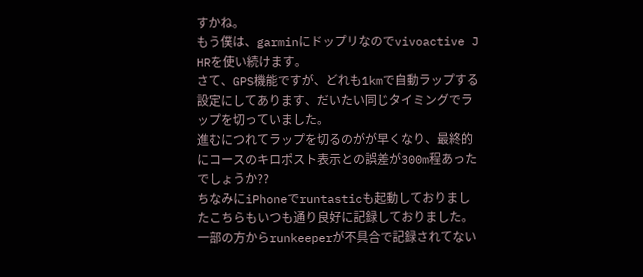すかね。
もう僕は、garminにドップリなのでvivoactive J HRを使い続けます。
さて、GPS機能ですが、どれも1kmで自動ラップする設定にしてあります、だいたい同じタイミングでラップを切っていました。
進むにつれてラップを切るのがが早くなり、最終的にコースのキロポスト表示との誤差が300m程あったでしょうか??
ちなみにiPhoneでruntasticも起動しておりましたこちらもいつも通り良好に記録しておりました。
一部の方からrunkeeperが不具合で記録されてない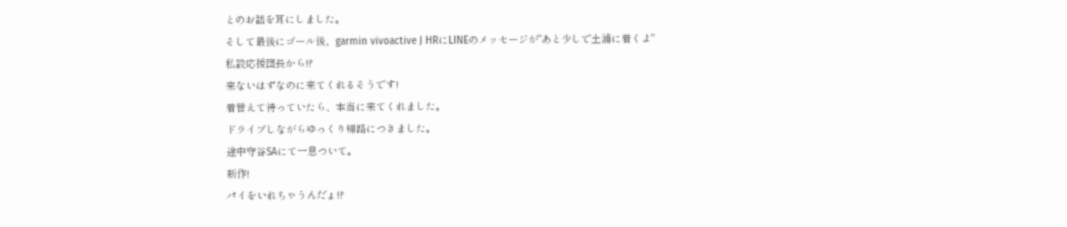とのお話を耳にしました。
そして最後にゴール後、garmin vivoactive J HRにLINEのメッセージが"あと少しで土浦に着くよ"
私設応援団長から!?
来ないはずなのに来てくれるそうです!
着替えて待っていたら、本当に来てくれました。
ドライブしながらゆっくり帰路につきました。
途中守谷SAにて一息ついて。
新作!
パイをいれちゃうんだょ!?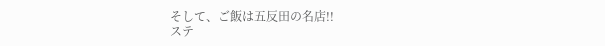そして、ご飯は五反田の名店!!
ステ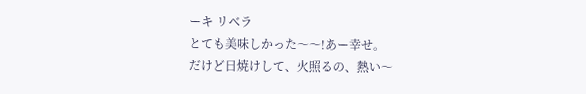ーキ リベラ
とても美味しかった〜〜!あー幸せ。
だけど日焼けして、火照るの、熱い〜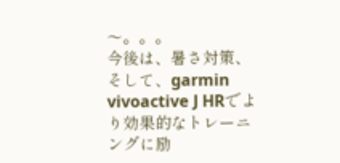〜。。。
今後は、暑さ対策、そして、garmin vivoactive J HRでより効果的なトレーニングに励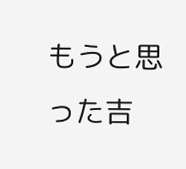もうと思った吉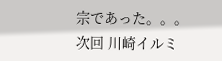宗であった。。。
次回 川崎イルミ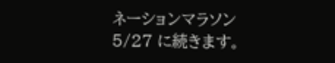ネーションマラソン 5/27 に続きます。